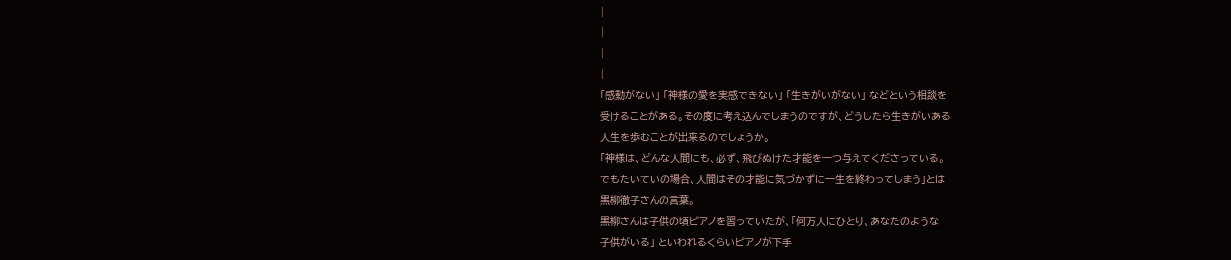|
|
|
|
「感動がない」 「神様の愛を実感できない」 「生きがいがない」 などという相談を
受けることがある。その度に考え込んでしまうのですが、どうしたら生きがいある
人生を歩むことが出来るのでしょうか。
「神様は、どんな人間にも、必ず、飛びぬけた才能を一つ与えてくださっている。
でもたいていの場合、人間はその才能に気づかずに一生を終わってしまう」とは
黒柳徹子さんの言葉。
黒柳さんは子供の頃ピアノを習っていたが、「何万人にひとり、あなたのような
子供がいる」 といわれるくらいピアノが下手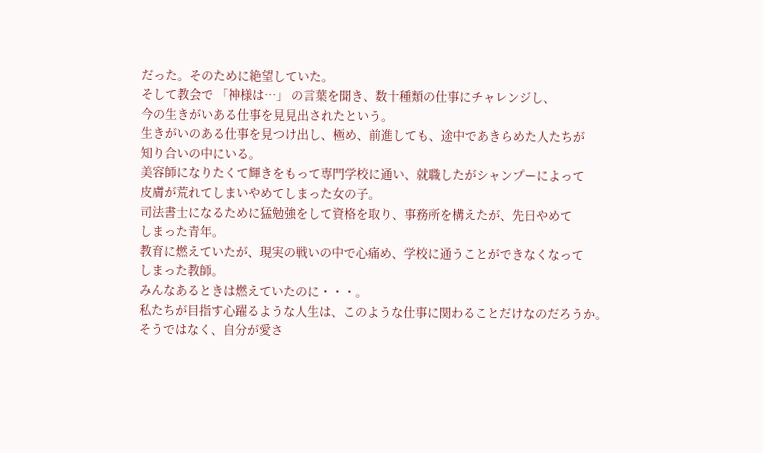だった。そのために絶望していた。
そして教会で 「神様は…」 の言葉を聞き、数十種類の仕事にチャレンジし、
今の生きがいある仕事を見見出されたという。
生きがいのある仕事を見つけ出し、極め、前進しても、途中であきらめた人たちが
知り合いの中にいる。
美容師になりたくて輝きをもって専門学校に通い、就職したがシャンプーによって
皮膚が荒れてしまいやめてしまった女の子。
司法書士になるために猛勉強をして資格を取り、事務所を構えたが、先日やめて
しまった青年。
教育に燃えていたが、現実の戦いの中で心痛め、学校に通うことができなくなって
しまった教師。
みんなあるときは燃えていたのに・・・。
私たちが目指す心躍るような人生は、このような仕事に関わることだけなのだろうか。
そうではなく、自分が愛さ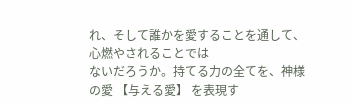れ、そして誰かを愛することを通して、心燃やされることでは
ないだろうか。持てる力の全てを、神様の愛 【与える愛】 を表現す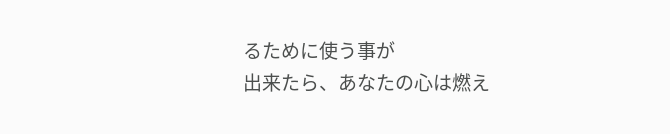るために使う事が
出来たら、あなたの心は燃え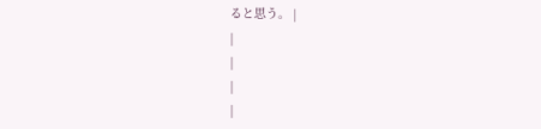ると思う。 |
|
|
|
|